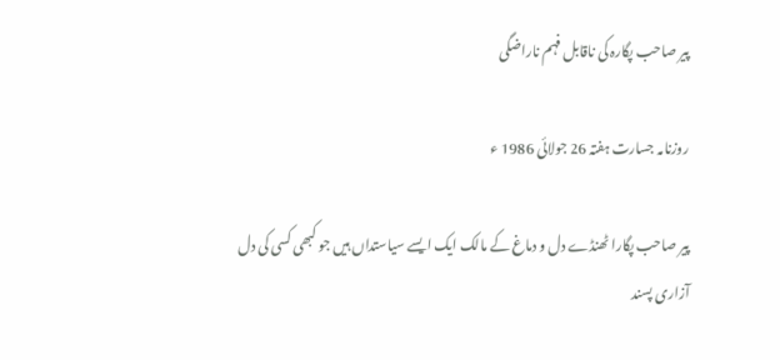پیر صاحب پگارہ کی ناقابل فہم ناراضگی

روزنامہ جسارت ہفتہ 26 جولائی 1986 ء

پیر صاحب پگارا ٹھنڈے دل و دماغ کے مالک ایک ایسے سیاستداں ہیں جو کبھی کسی کی دل آزاری پسند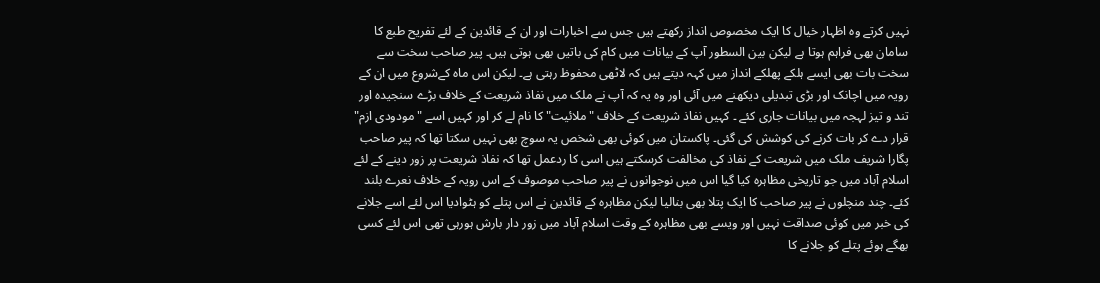نہیں کرتے وہ اظہار خیال کا ایک مخصوص انداز رکھتے ہیں جس سے اخبارات اور ان کے قائدین کے لئے تفریح طبع کا سامان بھی فراہم ہوتا ہے لیکن بین السطور آپ کے بیانات میں کام کی باتیں بھی ہوتی ہیں۔ پیر صاحب سخت سے سخت بات بھی ایسے ہلکے پھلکے انداز میں کہہ دیتے ہیں کہ لاٹھی محفوظ رہتی ہے۔ لیکن اس ماہ کےشروع میں ان کے رویہ میں اچانک اور بڑی تبدیلی دیکھنے میں آئی اور وہ یہ کہ آپ نے ملک میں نفاذ شریعت کے خلاف بڑے سنجیدہ اور تند و تیز لہجہ میں بیانات جاری کئے ۔ کہیں نفاذ شریعت کے خلاف " ملائیت" کا نام لے کر اور کہیں اسے " مودودی ازم" قرار دے کر بات کرنے کی کوشش کی گئی۔ پاکستان میں کوئی بھی شخص یہ سوچ بھی نہیں سکتا تھا کہ پیر صاحب پگارا شریف ملک میں شریعت کے نفاذ کی مخالفت کرسکتے ہیں اسی کا ردعمل تھا کہ نفاذ شریعت پر زور دینے کے لئے اسلام آباد میں جو تاریخی مظاہرہ کیا گیا اس میں نوجوانوں نے پیر صاحب موصوف کے اس رویہ کے خلاف نعرے بلند کئے۔ چند منچلوں نے پیر صاحب کا ایک پتلا بھی بنالیا لیکن مظاہرہ کے قائدین نے اس پتلے کو ہٹوادیا اس لئے اسے جلانے کی خبر میں کوئی صداقت نہیں اور ویسے بھی مظاہرہ کے وقت اسلام آباد میں زور دار بارش ہورہی تھی اس لئے کسی بھگے ہوئے پتلے کو جلانے کا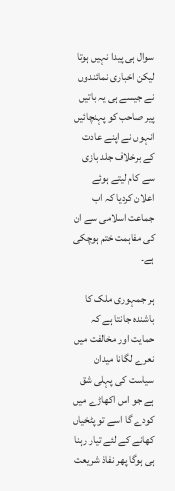سوال ہی پیدا نہیں ہوتا لیکن اخباری نمائندوں نے جیسے ہی یہ باتیں پیر صاحب کو پہنچائیں انہوں نے اپنے عادت کے برخلاف جلد بازی سے کام لیتے ہوئے اعلان کردیا کہ اب جماعت اسلامی سے ان کی مفاہمت ختم ہوچکی ہے۔

ہر جمہوری ملک کا باشندہ جانتا ہے کہ حمایت اور مخالفت میں نعرے لگانا میدان سیاست کی پہلی شق ہے جو اس اکھاڑے میں کودے گا اسے تو پٹخیاں کھانے کے لئے تیار رہنا ہی ہوگا پھر نفاذ شریعت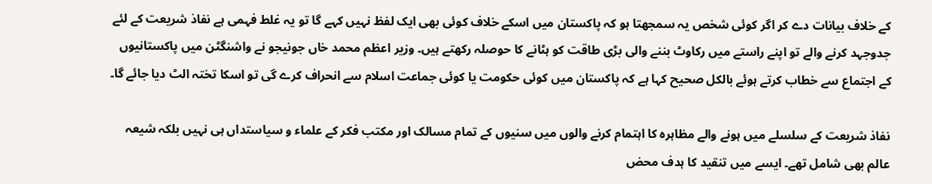کے خلاف بیانات دے کر اگر کوئی شخص یہ سمجھتا ہو کہ پاکستان میں اسکے خلاف کوئی بھی ایک لفظ نہیں کہے گا تو یہ غلط فہمی ہے نفاذ شریعت کے لئے جدوجہد کرنے والے تو اپنے راستے میں رکاوٹ بننے والی بڑی طاقت کو ہٹانے کا حوصلہ رکھتے ہیں۔ وزیر اعظم محمد خاں جونیجو نے واشنگٹن میں پاکستانیوں کے اجتماع سے خطاب کرتے ہوئے بالکل صحیح کہا ہے کہ پاکستان میں کوئی حکومت یا کوئی جماعت اسلام سے انحراف کرے گی تو اسکا تختہ الٹ دیا جائے گا۔

نفاذ شریعت کے سلسلے میں ہونے والے مظاہرہ کا اہتمام کرنے والوں میں سنیوں کے تمام مسالک اور مکتب فکر کے علماء و سیاستداں ہی نہیں بلکہ شیعہ عالم بھی شامل تھے۔ ایسے میں تنقید کا ہدف محض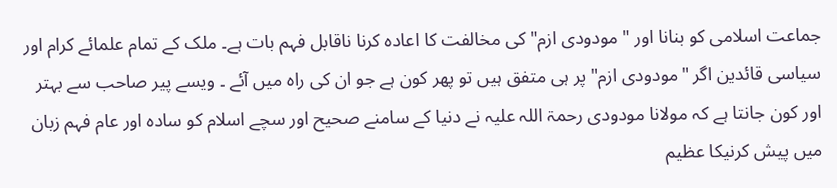جماعت اسلامی کو بنانا اور " مودودی ازم" کی مخالفت کا اعادہ کرنا ناقابل فہم بات ہے۔ ملک کے تمام علمائے کرام اور سیاسی قائدین اگر "مودودی ازم" پر ہی متفق ہیں تو پھر کون ہے جو ان کی راہ میں آئے ۔ ویسے پیر صاحب سے بہتر اور کون جانتا ہے کہ مولانا مودودی رحمۃ اللہ علیہ نے دنیا کے سامنے صحیح اور سچے اسلام کو سادہ اور عام فہم زبان میں پیش کرنیکا عظیم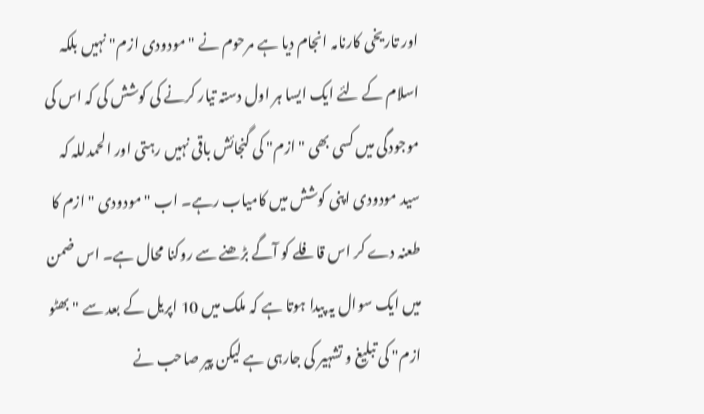اور تاریخی کارنامہ انجام دیا ہے مرحوم نے " مودودی ازم" نہیں بلکہ اسلام کے لئے ایک ایسا ہر اول دستہ تیار کرنے کی کوشش کی کہ اس کی موجودگی میں کسی بھی " ازم" کی گنجائش باقی نہیں رہتی اور الحمدللہ کہ سید مودودی اپنی کوشش میں کامیاب رہے۔ اب " مودودی " ازم کا طعنہ دے کر اس قافلے کو آگے بڑھنے سے روکنا محال ہے۔ اس ضمن میں ایک سوال یہ پیدا ہوتا ہے کہ ملک میں 10 اپریل کے بعد سے " بھٹو ازم" کی تبلیغ و تشہیر کی جارہی ہے لیکن پیر صاحب نے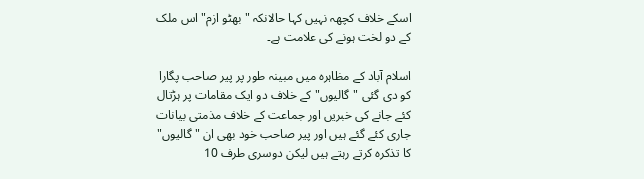اسکے خلاف کچھہ نہیں کہا حالانکہ " بھٹو ازم" اس ملک کے دو لخت ہونے کی علامت ہے۔

اسلام آباد کے مظاہرہ میں مبینہ طور پر پیر صاحب پگارا کو دی گئی "گالیوں" کے خلاف دو ایک مقامات پر ہڑتال کئے جانے کی خبریں اور جماعت کے خلاف مذمتی بیانات جاری کئے گئے ہیں اور پیر صاحب خود بھی ان " گالیوں" کا تذکرہ کرتے رہتے ہیں لیکن دوسری طرف 10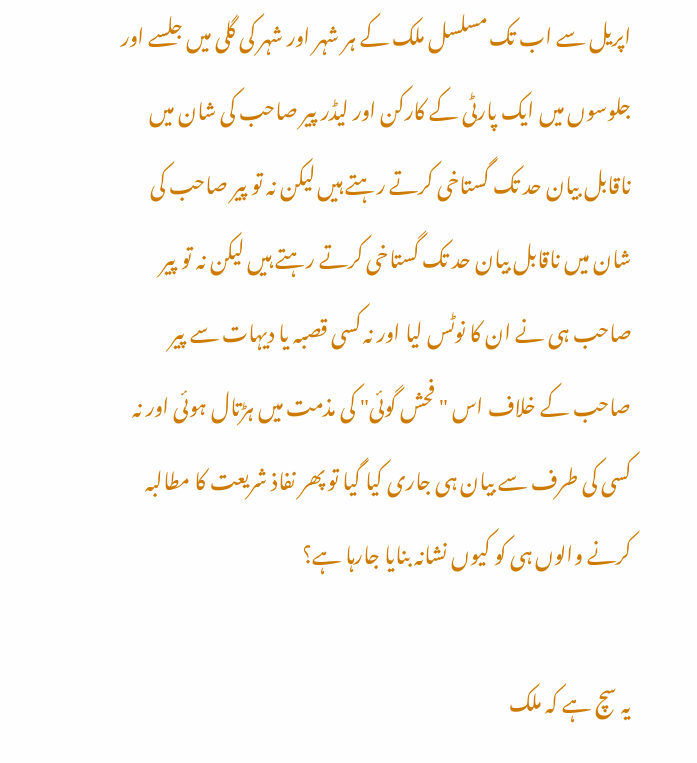اپریل سے اب تک مسلسل ملک کے ہر شہر اور شہر کی گلی میں جلسے اور جلوسوں میں ایک پارٹی کے کارکن اور لیڈر پیر صاحب کی شان میں ناقابل بیان حد تک گستاخی کرتے رہتے ہیں لیکن نہ تو پیر صاحب کی شان میں ناقابل بیان حد تک گستاخی کرتے رہتے ہیں لیکن نہ تو پیر صاحب ہی نے ان کا نوٹس لیا اور نہ کسی قصبہ یا دیہات سے پیر صاحب کے خلاف اس "فحش گوئی" کی مذمت میں ہڑتال ہوئی اور نہ کسی کی طرف سے بیان ہی جاری کیا گیا تو پھر نفاذ شریعت کا مطالبہ کرنے والوں ہی کو کیوں نشانہ بنایا جارہا ہے؟

یہ سچ ہے کہ ملک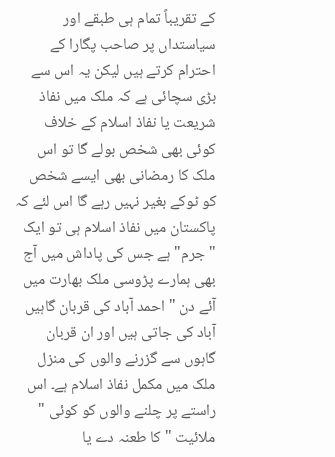کے تقریباً تمام ہی طبقے اور سیاستداں پر صاحب پگارا کے احترام کرتے ہیں لیکن یہ اس سے بڑی سچائی ہے کہ ملک میں نفاذ شریعت یا نفاذ اسلام کے خلاف کوئی بھی شخص بولے گا تو اس ملک کا رمضانی بھی ایسے شخص کو ٹوکے بغیر نہیں رہے گا اس لئے کہ پاکستان میں نفاذ اسلام ہی تو ایک " جرم" ہے جس کی پاداش میں آج بھی ہمارے پڑوسی ملک بھارت میں آئے دن " احمد آباد کی قربان گاہیں آباد کی جاتی ہیں اور ان قربان گاہوں سے گزرنے والوں کی منزل ملک میں مکمل نفاذ اسلام ہے۔ اس راستے پر چلنے والوں کو کوئی " ملائیت " کا طعنہ دے یا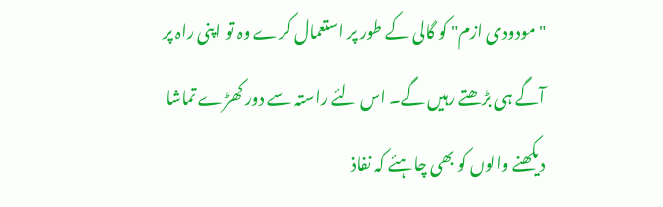"مودودی ازم" کو گالی کے طور پر استعمال کرے وہ تو اپنی راہ پر آگے ہی بڑھتے رہیں گے۔ اس لئے راستہ سے دور کھڑے تماشا دیکھنے والوں کو بھی چاہئے کہ نفاذ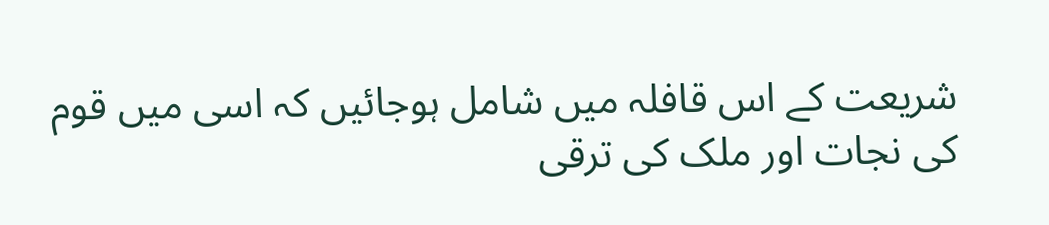شریعت کے اس قافلہ میں شامل ہوجائیں کہ اسی میں قوم کی نجات اور ملک کی ترقی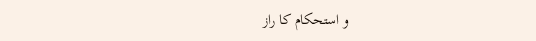و استحکام کا راز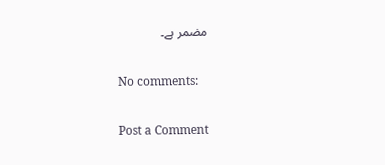مضمر ہے۔

No comments:

Post a Comment